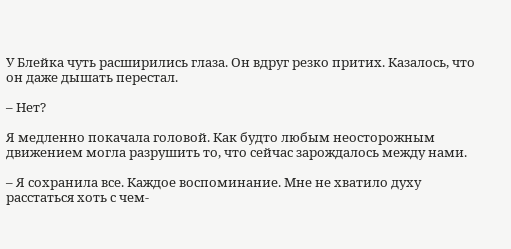У Блейка чуть расширились глаза. Он вдруг резко притих. Казалось, что он даже дышать перестал.

– Нет?

Я медленно покачала головой. Как будто любым неосторожным движением могла разрушить то, что сейчас зарождалось между нами.

– Я сохранила все. Каждое воспоминание. Мне не хватило духу расстаться хоть с чем-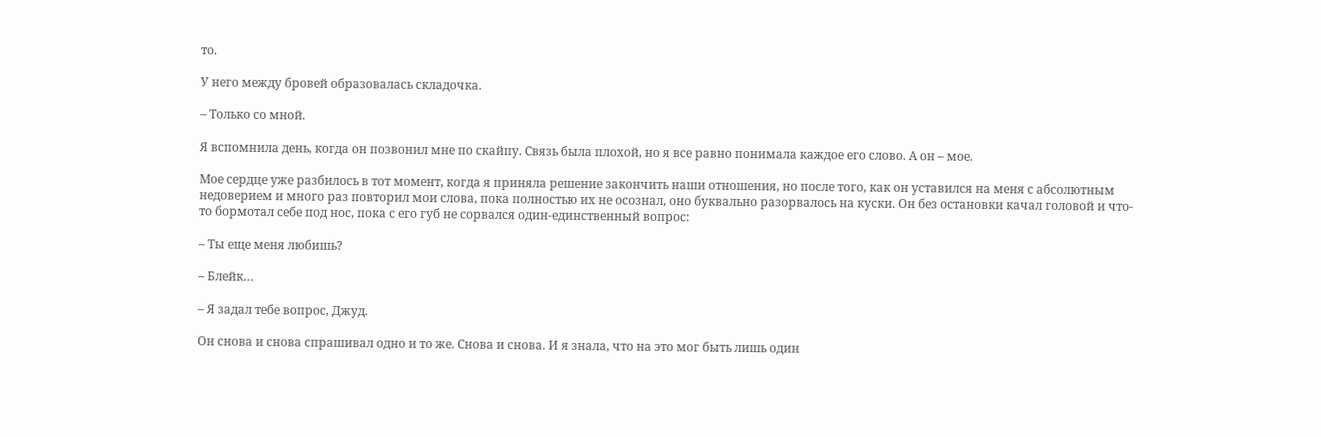то.

У него между бровей образовалась складочка.

– Только со мной.

Я вспомнила день, когда он позвонил мне по скайпу. Связь была плохой, но я все равно понимала каждое его слово. А он – мое.

Мое сердце уже разбилось в тот момент, когда я приняла решение закончить наши отношения, но после того, как он уставился на меня с абсолютным недоверием и много раз повторил мои слова, пока полностью их не осознал, оно буквально разорвалось на куски. Он без остановки качал головой и что-то бормотал себе под нос, пока с его губ не сорвался один-единственный вопрос:

– Ты еще меня любишь?

– Блейк…

– Я задал тебе вопрос, Джуд.

Он снова и снова спрашивал одно и то же. Снова и снова. И я знала, что на это мог быть лишь один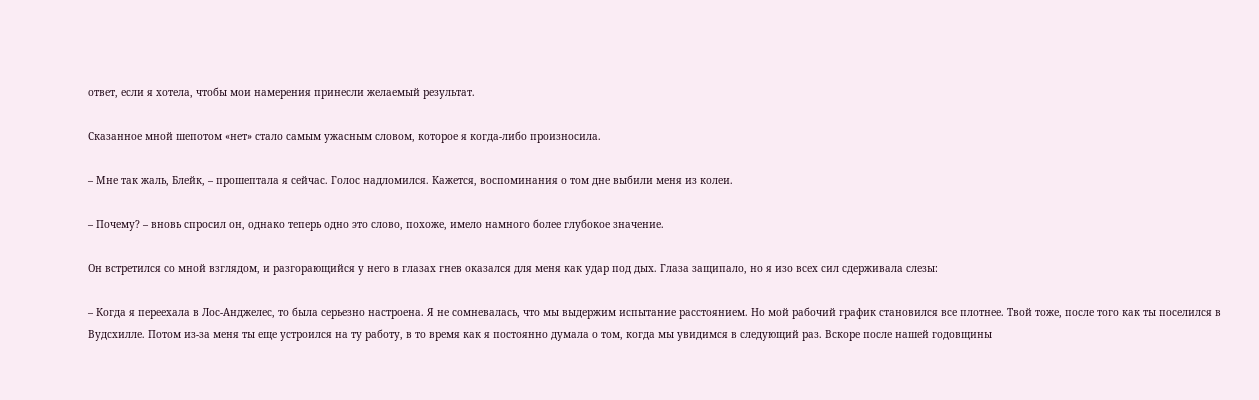ответ, если я хотела, чтобы мои намерения принесли желаемый результат.

Сказанное мной шепотом «нет» стало самым ужасным словом, которое я когда-либо произносила.

– Мне так жаль, Блейк, – прошептала я сейчас. Голос надломился. Кажется, воспоминания о том дне выбили меня из колеи.

– Почему? – вновь спросил он, однако теперь одно это слово, похоже, имело намного более глубокое значение.

Он встретился со мной взглядом, и разгорающийся у него в глазах гнев оказался для меня как удар под дых. Глаза защипало, но я изо всех сил сдерживала слезы:

– Когда я переехала в Лос-Анджелес, то была серьезно настроена. Я не сомневалась, что мы выдержим испытание расстоянием. Но мой рабочий график становился все плотнее. Твой тоже, после того как ты поселился в Вудсхилле. Потом из-за меня ты еще устроился на ту работу, в то время как я постоянно думала о том, когда мы увидимся в следующий раз. Вскоре после нашей годовщины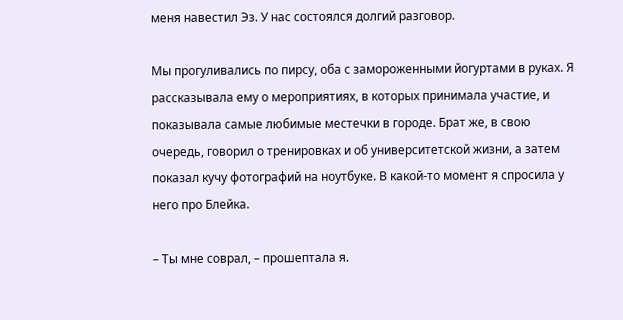меня навестил Эз. У нас состоялся долгий разговор.

Мы прогуливались по пирсу, оба с замороженными йогуртами в руках. Я рассказывала ему о мероприятиях, в которых принимала участие, и показывала самые любимые местечки в городе. Брат же, в свою очередь, говорил о тренировках и об университетской жизни, а затем показал кучу фотографий на ноутбуке. В какой-то момент я спросила у него про Блейка.

– Ты мне соврал, – прошептала я.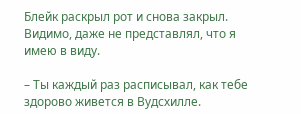Блейк раскрыл рот и снова закрыл. Видимо, даже не представлял, что я имею в виду.

– Ты каждый раз расписывал, как тебе здорово живется в Вудсхилле.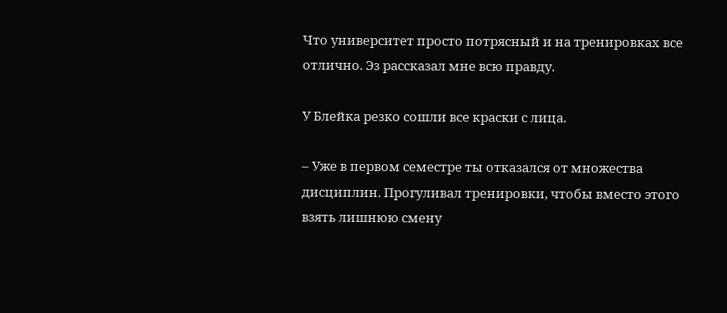Что университет просто потрясный и на тренировках все отлично. Эз рассказал мне всю правду.

У Блейка резко сошли все краски с лица.

– Уже в первом семестре ты отказался от множества дисциплин. Прогуливал тренировки, чтобы вместо этого взять лишнюю смену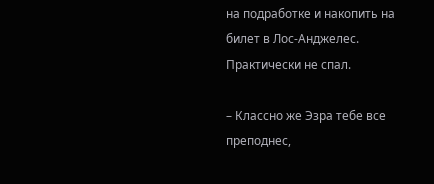на подработке и накопить на билет в Лос-Анджелес. Практически не спал.

– Классно же Эзра тебе все преподнес,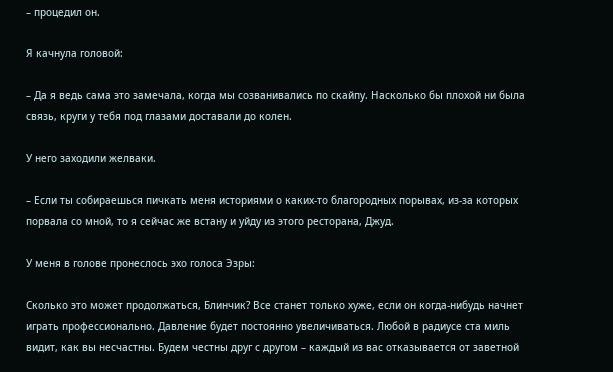– процедил он.

Я качнула головой:

– Да я ведь сама это замечала, когда мы созванивались по скайпу. Насколько бы плохой ни была связь, круги у тебя под глазами доставали до колен.

У него заходили желваки.

– Если ты собираешься пичкать меня историями о каких-то благородных порывах, из-за которых порвала со мной, то я сейчас же встану и уйду из этого ресторана, Джуд.

У меня в голове пронеслось эхо голоса Эзры:

Сколько это может продолжаться, Блинчик? Все станет только хуже, если он когда-нибудь начнет играть профессионально. Давление будет постоянно увеличиваться. Любой в радиусе ста миль видит, как вы несчастны. Будем честны друг с другом – каждый из вас отказывается от заветной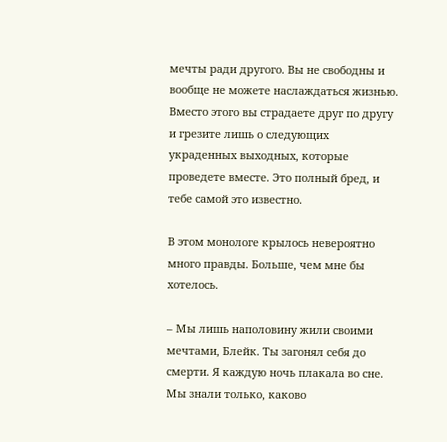мечты ради другого. Вы не свободны и вообще не можете наслаждаться жизнью. Вместо этого вы страдаете друг по другу и грезите лишь о следующих украденных выходных, которые проведете вместе. Это полный бред, и тебе самой это известно.

В этом монологе крылось невероятно много правды. Больше, чем мне бы хотелось.

– Мы лишь наполовину жили своими мечтами, Блейк. Ты загонял себя до смерти. Я каждую ночь плакала во сне. Мы знали только, каково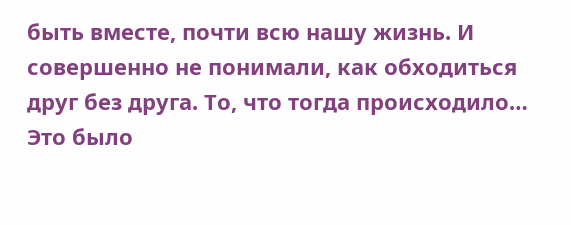быть вместе, почти всю нашу жизнь. И совершенно не понимали, как обходиться друг без друга. То, что тогда происходило… Это было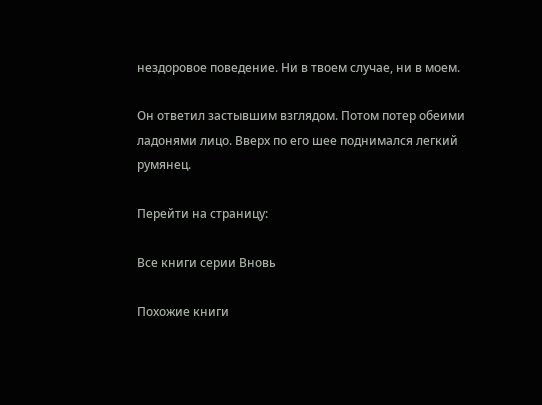нездоровое поведение. Ни в твоем случае, ни в моем.

Он ответил застывшим взглядом. Потом потер обеими ладонями лицо. Вверх по его шее поднимался легкий румянец.

Перейти на страницу:

Все книги серии Вновь

Похожие книги